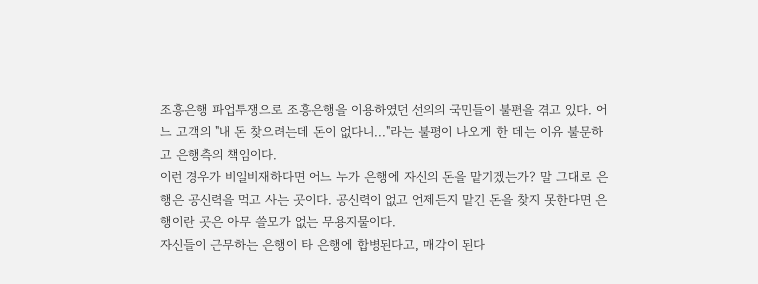조흥은행 파업투쟁으로 조흥은행을 이용하였던 선의의 국민들이 불편을 겪고 있다. 어느 고객의 "내 돈 찾으려는데 돈이 없다니..."라는 불평이 나오게 한 데는 이유 불문하고 은행측의 책임이다.
이런 경우가 비일비재하다면 어느 누가 은행에 자신의 돈을 맡기겠는가? 말 그대로 은행은 공신력을 먹고 사는 곳이다. 공신력이 없고 언제든지 맡긴 돈을 찾지 못한다면 은행이란 곳은 아무 쓸모가 없는 무용지물이다.
자신들이 근무하는 은행이 타 은행에 합병된다고, 매각이 된다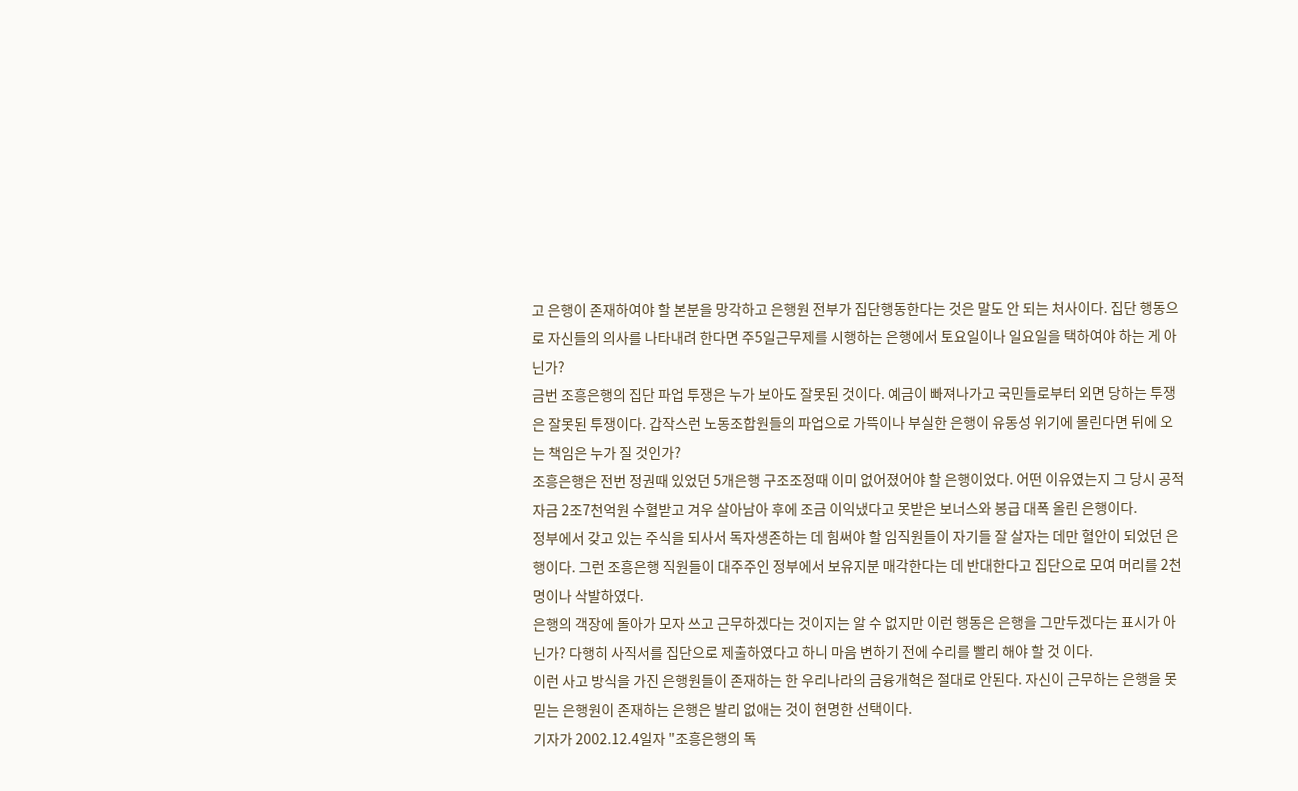고 은행이 존재하여야 할 본분을 망각하고 은행원 전부가 집단행동한다는 것은 말도 안 되는 처사이다. 집단 행동으로 자신들의 의사를 나타내려 한다면 주5일근무제를 시행하는 은행에서 토요일이나 일요일을 택하여야 하는 게 아닌가?
금번 조흥은행의 집단 파업 투쟁은 누가 보아도 잘못된 것이다. 예금이 빠져나가고 국민들로부터 외면 당하는 투쟁은 잘못된 투쟁이다. 갑작스런 노동조합원들의 파업으로 가뜩이나 부실한 은행이 유동성 위기에 몰린다면 뒤에 오는 책임은 누가 질 것인가?
조흥은행은 전번 정권때 있었던 5개은행 구조조정때 이미 없어졌어야 할 은행이었다. 어떤 이유였는지 그 당시 공적자금 2조7천억원 수혈받고 겨우 살아남아 후에 조금 이익냈다고 못받은 보너스와 봉급 대폭 올린 은행이다.
정부에서 갖고 있는 주식을 되사서 독자생존하는 데 힘써야 할 임직원들이 자기들 잘 살자는 데만 혈안이 되었던 은행이다. 그런 조흥은행 직원들이 대주주인 정부에서 보유지분 매각한다는 데 반대한다고 집단으로 모여 머리를 2천명이나 삭발하였다.
은행의 객장에 돌아가 모자 쓰고 근무하겠다는 것이지는 알 수 없지만 이런 행동은 은행을 그만두겠다는 표시가 아닌가? 다행히 사직서를 집단으로 제출하였다고 하니 마음 변하기 전에 수리를 빨리 해야 할 것 이다.
이런 사고 방식을 가진 은행원들이 존재하는 한 우리나라의 금융개혁은 절대로 안된다. 자신이 근무하는 은행을 못 믿는 은행원이 존재하는 은행은 발리 없애는 것이 현명한 선택이다.
기자가 2002.12.4일자 "조흥은행의 독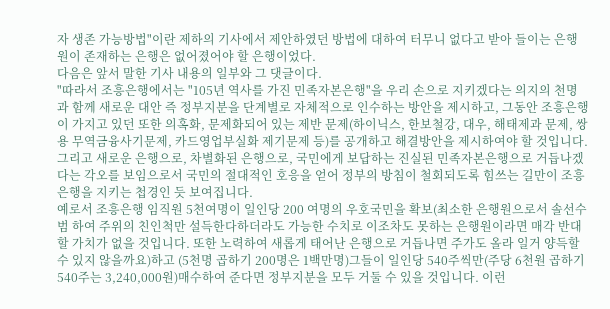자 생존 가능방법"이란 제하의 기사에서 제안하였던 방법에 대하여 터무니 없다고 받아 들이는 은행원이 존재하는 은행은 없어졌어야 할 은행이었다.
다음은 앞서 말한 기사 내용의 일부와 그 댓글이다.
"따라서 조흥은행에서는 "105년 역사를 가진 민족자본은행"을 우리 손으로 지키겠다는 의지의 천명과 함께 새로운 대안 즉 정부지분을 단계별로 자체적으로 인수하는 방안을 제시하고, 그동안 조흥은행이 가지고 있던 또한 의혹화, 문제화되어 있는 제반 문제(하이닉스, 한보철강, 대우, 해태제과 문제, 쌍용 무역금융사기문제, 카드영업부실화 제기문제 등)를 공개하고 해결방안을 제시하여야 할 것입니다.
그리고 새로운 은행으로, 차별화된 은행으로, 국민에게 보답하는 진실된 민족자본은행으로 거듭나겠다는 각오를 보임으로서 국민의 절대적인 호응을 얻어 정부의 방침이 철회되도록 힘쓰는 길만이 조흥은행을 지키는 첩경인 듯 보여집니다.
예로서 조흥은행 임직원 5천여명이 일인당 200 여명의 우호국민을 확보(최소한 은행원으로서 솔선수범 하여 주위의 친인척만 설득한다하더라도 가능한 수치로 이조차도 못하는 은행원이라면 매각 반대할 가치가 없을 것입니다. 또한 노력하여 새롭게 태어난 은행으로 거듭나면 주가도 올라 일거 양득할 수 있지 않을까요)하고 (5천명 곱하기 200명은 1백만명)그들이 일인당 540주씩만(주당 6천원 곱하기 540주는 3,240,000원)매수하여 준다면 정부지분을 모두 거둘 수 있을 것입니다. 이런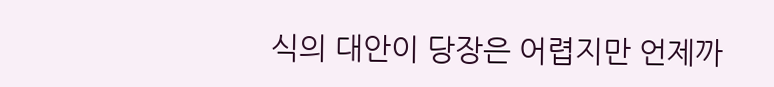식의 대안이 당장은 어렵지만 언제까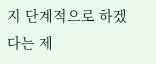지 단계적으로 하겠다는 제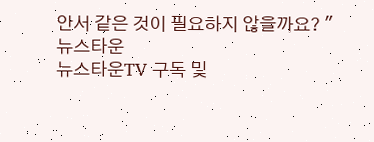안서 같은 것이 필요하지 않을까요? "
뉴스타운
뉴스타운TV 구독 및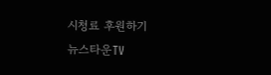시청료 후원하기
뉴스타운TV